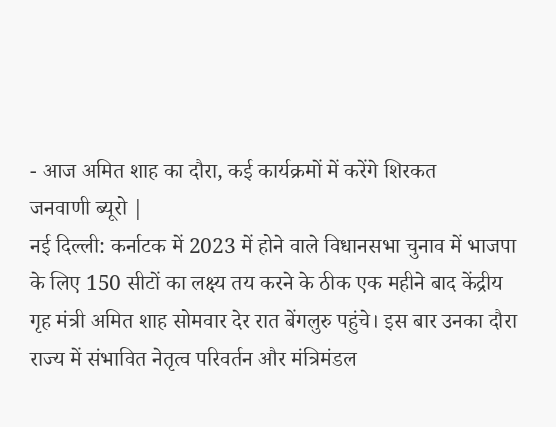- आज अमित शाह का दौरा, कई कार्यक्रमों में करेंगे शिरकत
जनवाणी ब्यूरो |
नई दिल्ली: कर्नाटक में 2023 में होने वाले विधानसभा चुनाव में भाजपा के लिए 150 सीटों का लक्ष्य तय करने के ठीक एक महीने बाद केंद्रीय गृह मंत्री अमित शाह सोमवार देर रात बेंगलुरु पहुंचे। इस बार उनका दौरा राज्य में संभावित नेतृत्व परिवर्तन और मंत्रिमंडल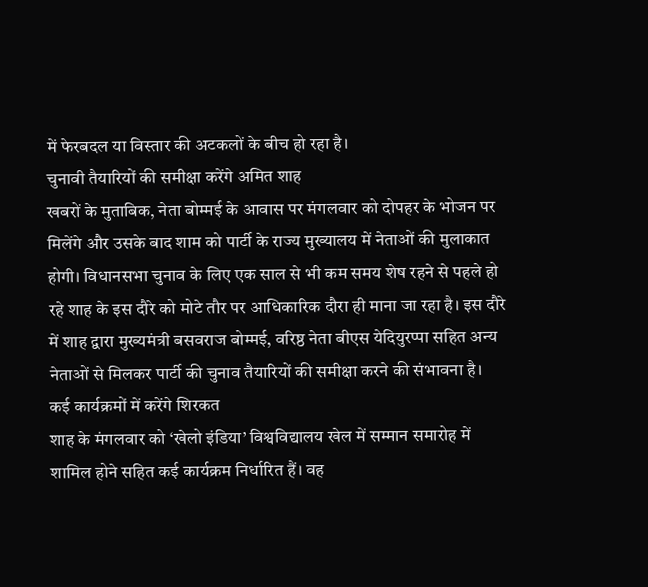में फेरबदल या विस्तार की अटकलों के बीच हो रहा है।
चुनावी तैयारियों की समीक्षा करेंगे अमित शाह
खबरों के मुताबिक, नेता बोम्मई के आवास पर मंगलवार को दोपहर के भोजन पर मिलेंगे और उसके बाद शाम को पार्टी के राज्य मुख्यालय में नेताओं की मुलाकात होगी। विधानसभा चुनाव के लिए एक साल से भी कम समय शेष रहने से पहले हो रहे शाह के इस दौरे को मोटे तौर पर आधिकारिक दौरा ही माना जा रहा है। इस दौरे में शाह द्वारा मुख्यमंत्री बसवराज बोम्मई, वरिष्ठ नेता बीएस येदियुरप्पा सहित अन्य नेताओं से मिलकर पार्टी की चुनाव तैयारियों की समीक्षा करने की संभावना है।
कई कार्यक्रमों में करेंगे शिरकत
शाह के मंगलवार को ‘खेलो इंडिया’ विश्वविद्यालय खेल में सम्मान समारोह में शामिल होने सहित कई कार्यक्रम निर्धारित हैं। वह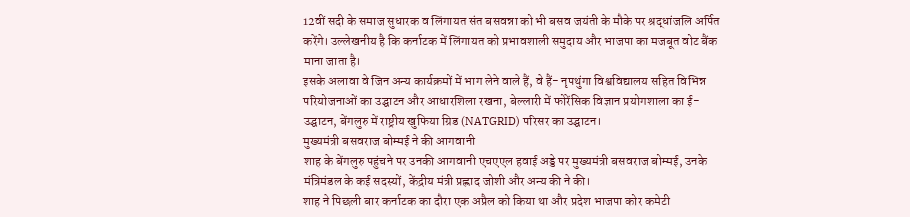12वीं सदी के समाज सुधारक व लिंगायत संत बसवन्ना को भी बसव जयंती के मौके पर श्रद्धांजलि अर्पित करेंगे। उल्लेखनीय है कि कर्नाटक में लिंगायत को प्रभावशाली समुदाय और भाजपा का मजबूत वोट बैंक माना जाता है।
इसके अलावा वे जिन अन्य कार्यक्रमों में भाग लेने वाले हैं, वे हैं- नृपथुंगा विश्वविद्यालय सहित विभिन्न परियोजनाओं का उद्घाटन और आधारशिला रखना, बेल्लारी में फोरेंसिक विज्ञान प्रयोगशाला का ई-उद्घाटन, बेंगलुरु में राष्ट्रीय खुफिया ग्रिड (NATGRID) परिसर का उद्घाटन।
मुख्यमंत्री बसवराज बोम्मई ने की आगवानी
शाह के बेंगलुरु पहुंचने पर उनकी आगवानी एचएएल हवाई अड्डे पर मुख्यमंत्री बसवराज बोम्मई, उनके मंत्रिमंडल के कई सदस्यों, केंद्रीय मंत्री प्रह्लाद जोशी और अन्य की ने की।
शाह ने पिछली बार कर्नाटक का दौरा एक अप्रैल को किया था और प्रदेश भाजपा कोर कमेटी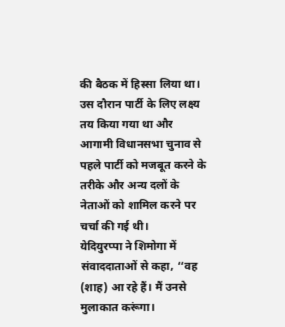की बैठक में हिस्सा लिया था। उस दौरान पार्टी के लिए लक्ष्य तय किया गया था और आगामी विधानसभा चुनाव से पहले पार्टी को मजबूत करने के तरीके और अन्य दलों के नेताओं को शामिल करने पर चर्चा की गई थी।
येदियुरप्पा ने शिमोगा में संवाददाताओं से कहा, ‘‘वह (शाह) आ रहे हैं। मैं उनसे मुलाकात करूंगा।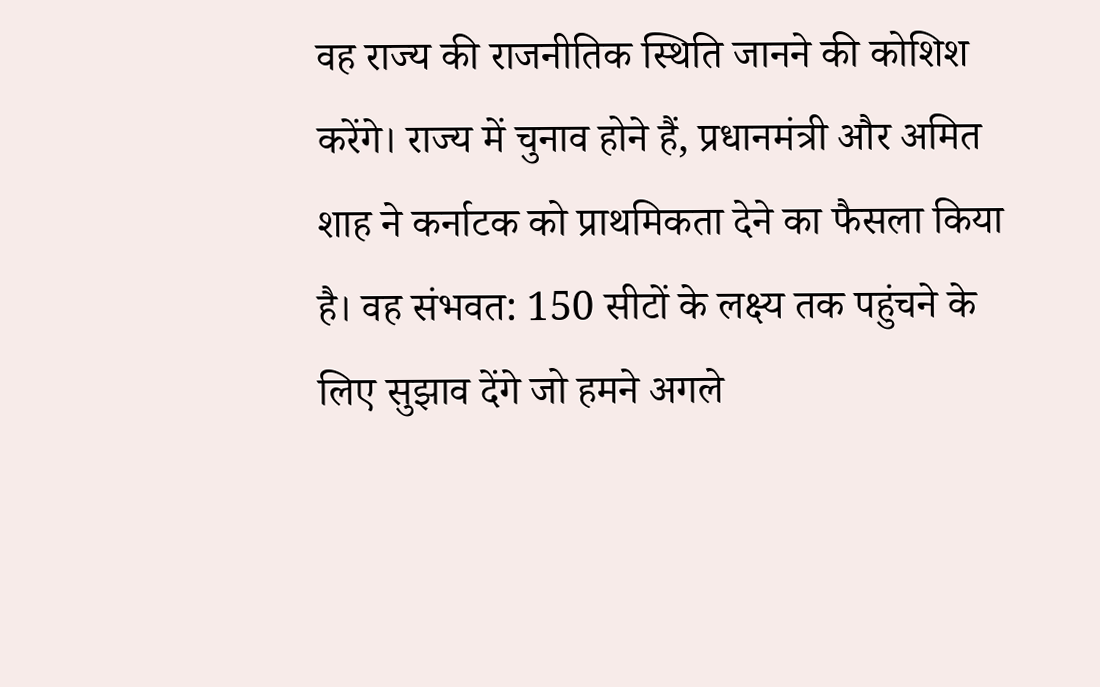वह राज्य की राजनीतिक स्थिति जानने की कोशिश करेंगे। राज्य में चुनाव होने हैं, प्रधानमंत्री और अमित शाह ने कर्नाटक को प्राथमिकता देने का फैसला किया है। वह संभवत: 150 सीटों के लक्ष्य तक पहुंचने के लिए सुझाव देंगे जो हमने अगले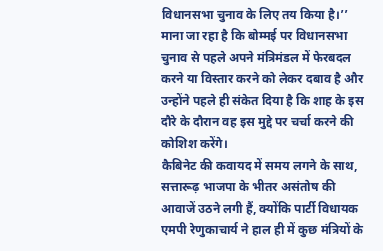विधानसभा चुनाव के लिए तय किया है।’’
माना जा रहा है कि बोम्मई पर विधानसभा चुनाव से पहले अपने मंत्रिमंडल में फेरबदल करने या विस्तार करने को लेकर दबाव है और उन्होंने पहले ही संकेत दिया है कि शाह के इस दौरे के दौरान वह इस मुद्दे पर चर्चा करने की कोशिश करेंगे।
कैबिनेट की कवायद में समय लगने के साथ, सत्तारूढ़ भाजपा के भीतर असंतोष की आवाजें उठने लगी हैं, क्योंकि पार्टी विधायक एमपी रेणुकाचार्य ने हाल ही में कुछ मंत्रियों के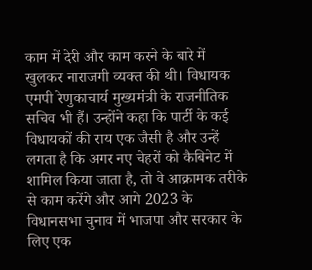काम में देरी और काम करने के बारे में खुलकर नाराजगी व्यक्त की थी। विधायक एमपी रेणुकाचार्य मुख्यमंत्री के राजनीतिक सचिव भी हैं। उन्होंने कहा कि पार्टी के कई विधायकों की राय एक जैसी है और उन्हें लगता है कि अगर नए चेहरों को कैबिनेट में शामिल किया जाता है, तो वे आक्रामक तरीके से काम करेंगे और आगे 2023 के विधानसभा चुनाव में भाजपा और सरकार के लिए एक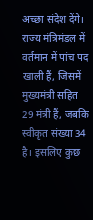अच्छा संदेश देंगे।
राज्य मंत्रिमंडल में वर्तमान में पांच पद खाली हैं, जिसमें मुख्यमंत्री सहित 29 मंत्री हैं, जबकि स्वीकृत संख्या 34 है। इसलिए कुछ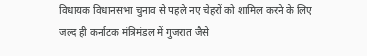विधायक विधानसभा चुनाव से पहले नए चेहरों को शामिल करने के लिए जल्द ही कर्नाटक मंत्रिमंडल में गुजरात जैसे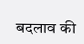बदलाव की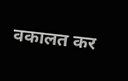वकालत कर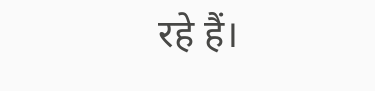रहे हैं।